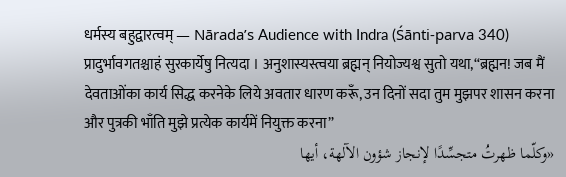धर्मस्य बहुद्वारत्वम् — Nārada’s Audience with Indra (Śānti-parva 340)
प्रादुर्भावगतश्चाहं सुरकार्येषु नित्यदा । अनुशास्यस्त्वया ब्रह्मन् नियोज्यश्व सुतो यथा,“ब्रह्मन! जब मैं देवताओंका कार्य सिद्ध करनेके लिये अवतार धारण करूँ, उन दिनों सदा तुम मुझपर शासन करना और पुत्रकी भाँति मुझे प्रत्येक कार्यमें नियुक्त करना”
«وكلّما ظهرتُ متجسِّدًا لإنجاز شؤون الآلهة، أيها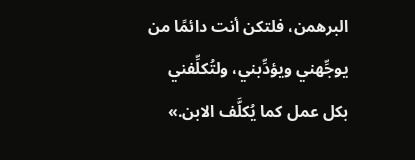البرهمن، فلتكن أنت دائمًا من يوجِّهني ويؤدِّبني، ولتُكلِّفني بكل عمل كما يُكلَّف الابن.»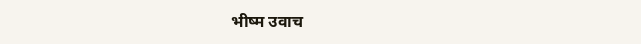भीष्म उवाच